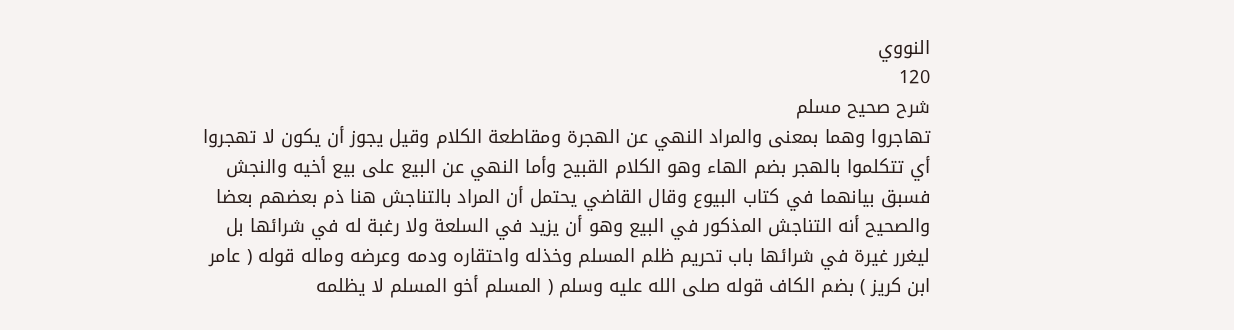النووي
120
شرح صحيح مسلم
تهاجروا وهما بمعنى والمراد النهي عن الهجرة ومقاطعة الكلام وقيل يجوز أن يكون لا تهجروا أي تتكلموا بالهجر بضم الهاء وهو الكلام القبيح وأما النهي عن البيع على بيع أخيه والنجش فسبق بيانهما في كتاب البيوع وقال القاضي يحتمل أن المراد بالتناجش هنا ذم بعضهم بعضا والصحيح أنه التناجش المذكور في البيع وهو أن يزيد في السلعة ولا رغبة له في شرائها بل ليغرر غيرة في شرائها باب تحريم ظلم المسلم وخذله واحتقاره ودمه وعرضه وماله قوله ( عامر ابن كريز ) بضم الكاف قوله صلى الله عليه وسلم ( المسلم أخو المسلم لا يظلمه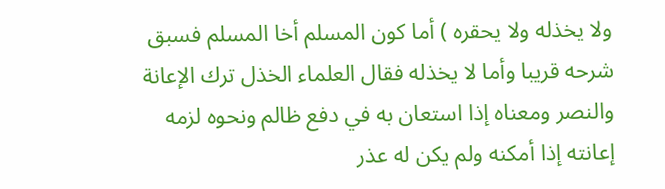ولا يخذله ولا يحقره ) أما كون المسلم أخا المسلم فسبق شرحه قريبا وأما لا يخذله فقال العلماء الخذل ترك الإعانة والنصر ومعناه إذا استعان به في دفع ظالم ونحوه لزمه إعانته إذا أمكنه ولم يكن له عذر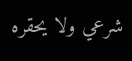شرعي ولا يحقره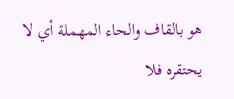هو بالقاف والحاء المهملة أي لا يحتقره فلا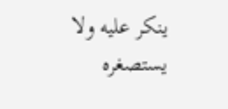ينكر عليه ولا يستصغره